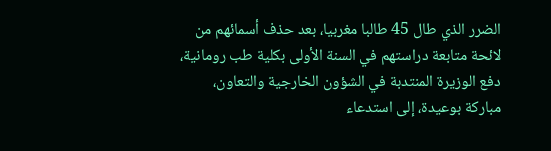الضرر الذي طال 45 طالبا مغربيا، بعد حذف أسمائهم من لائحة متابعة دراستهم في السنة الأولى بكلية طب رومانية، دفع الوزيرة المنتدبة في الشؤون الخارجية والتعاون، مباركة بوعيدة، إلى استدعاء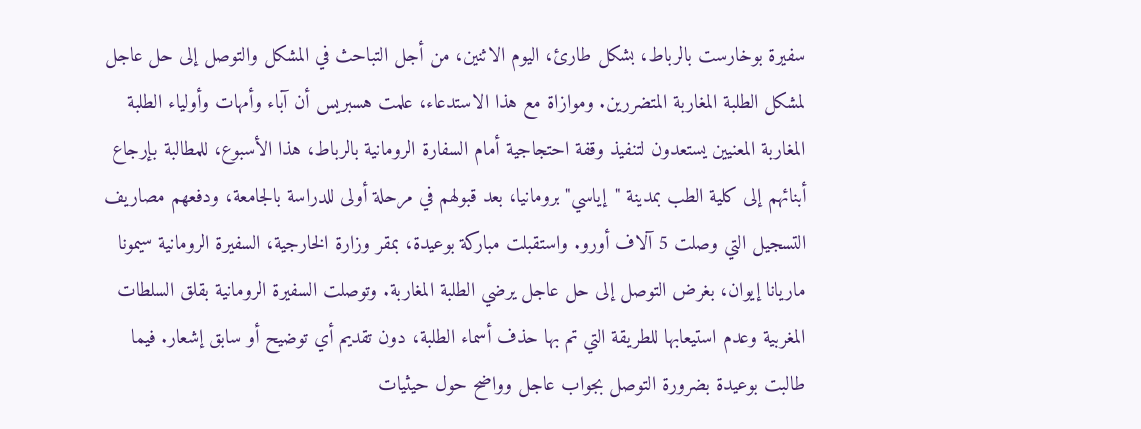سفيرة بوخارست بالرباط، بشكل طارئ، اليوم الاثنين، من أجل التباحث في المشكل والتوصل إلى حل عاجل لمشكل الطلبة المغاربة المتضررين. وموازاة مع هذا الاستدعاء، علمت هسبريس أن آباء وأمهات وأولياء الطلبة المغاربة المعنيين يستعدون لتنفيذ وقفة احتجاجية أمام السفارة الرومانية بالرباط، هذا الأسبوع، للمطالبة بإرجاع أبنائهم إلى كلية الطب بمدينة "إياسي" برومانيا، بعد قبولهم في مرحلة أولى للدراسة بالجامعة، ودفعهم مصاريف التسجيل التي وصلت 5 آلاف أورو. واستقبلت مباركة بوعيدة، بمقر وزارة الخارجية، السفيرة الرومانية سيمونا ماريانا إيوان، بغرض التوصل إلى حل عاجل يرضي الطلبة المغاربة. وتوصلت السفيرة الرومانية بقلق السلطات المغربية وعدم استيعابها للطريقة التي تم بها حذف أسماء الطلبة، دون تقديم أي توضيح أو سابق إشعار. فيما طالبت بوعيدة بضرورة التوصل بجواب عاجل وواضح حول حيثيات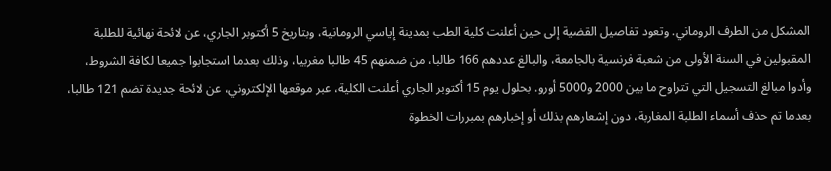المشكل من الطرف الروماني. وتعود تفاصيل القضية إلى حين أعلنت كلية الطب بمدينة إياسي الرومانية، وبتاريخ 5 أكتوبر الجاري، عن لائحة نهائية للطلبة المقبولين في السنة الأولى من شعبة فرنسية بالجامعة، والبالغ عددهم 166 طالبا، من ضمنهم 45 طالبا مغربيا، وذلك بعدما استجابوا جميعا لكافة الشروط، وأدوا مبالغ التسجيل التي تتراوح ما بين 2000 و5000 أورو. بحلول يوم 15 أكتوبر الجاري أعلنت الكلية، عبر موقعها الإلكتروني، عن لائحة جديدة تضم 121 طالبا، بعدما تم حذف أسماء الطلبة المغاربة، دون إشعارهم بذلك أو إخبارهم بمبررات الخطوة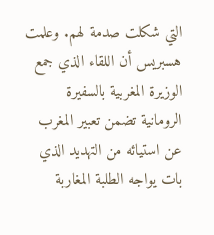التي شكلت صدمة لهم. وعلمت هسبريس أن اللقاء الذي جمع الوزيرة المغربية بالسفيرة الرومانية تضمن تعبير المغرب عن استيائه من التهديد الذي بات يواجه الطلبة المغاربة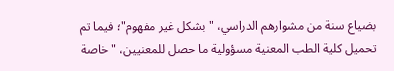بضياع سنة من مشوارهم الدراسي، "بشكل غير مفهوم"؛ فيما تم تحميل كلية الطب المعنية مسؤولية ما حصل للمعنيين، "خاصة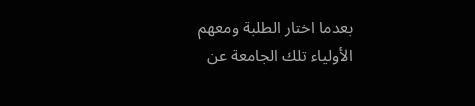بعدما اختار الطلبة ومعهم الأولياء تلك الجامعة عن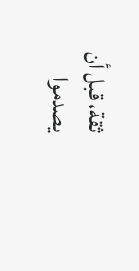ثقة، قبل أن يصدموا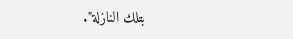بتلك النازلة".